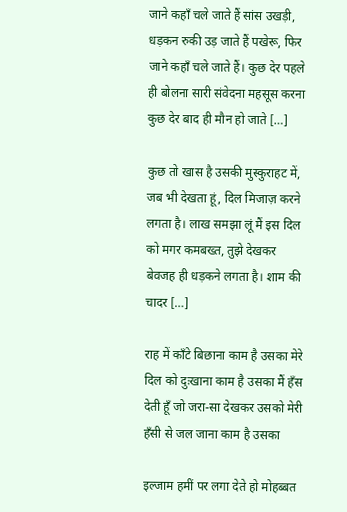जाने कहाँ चले जाते हैं सांस उखड़ी, धड़कन रुकी उड़ जाते हैं पखेरू, फिर जाने कहाँ चले जाते हैं। कुछ देर पहले ही बोलना सारी संवेदना महसूस करना कुछ देर बाद ही मौन हो जाते […]

कुछ तो खास है उसकी मुस्कुराहट में, जब भी देखता हूं, दिल मिजाज़ करने लगता है। लाख समझा लूं मैं इस दिल को मगर कमबख्त, तुझे देखकर बेवजह ही धड़कने लगता है। शाम की चादर […]

राह में काँटे बिछाना काम है उसका मेरे दिल को दुःखाना काम है उसका मैं हँस देती हूँ जो जरा-सा देखकर उसको मेरी हँसी से जल जाना काम है उसका

इल्जाम हमीं पर लगा देते हो मोहब्बत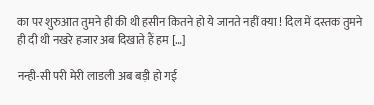का पर शुरुआत तुमने ही की थी हसीन कितने हो ये जानते नहीं क्या ! दिल में दस्तक तुमने ही दी थी नखरे हजार अब दिखाते हैं हम […]

नन्ही-सी परी मेरी लाडली अब बड़ी हो गई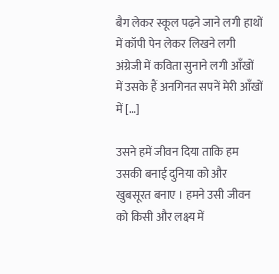बैग लेकर स्कूल पढ़ने जाने लगी हाथों में कॉपी पेन लेकर लिखने लगी अंग्रेजी में कविता सुनाने लगी आँखों में उसके हैं अनगिनत सपनें मेरी आँखों में […]

उसने हमें जीवन दिया ताकि हम उसकी बनाई दुनिया को और खुबसूरत बनाए । हमने उसी जीवन को किसी और लक्ष्य में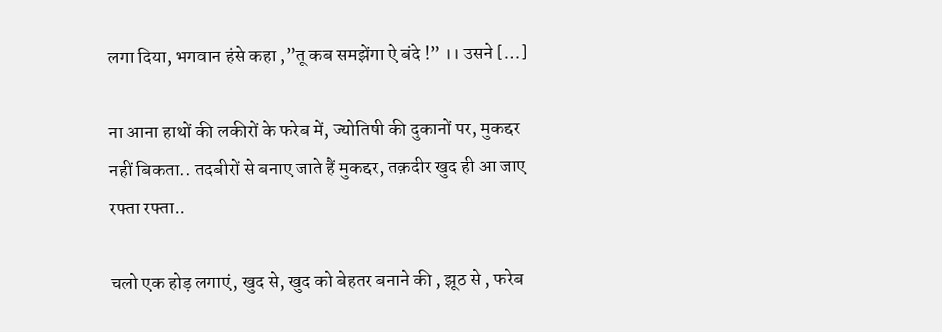लगा दिया, भगवान हंसे कहा ,”तू कब समझेंगा ऐ बंदे !” ।। उसने […]

ना आना हाथों की लकीरों के फरेब में, ज्योतिषी की दुकानों पर, मुकद्दर नहीं बिकता.. तदबीरों से बनाए जाते हैं मुकद्दर, तक़दीर खुद ही आ जाए रफ्ता रफ्ता..

चलो एक होड़ लगाएं, खुद से, खुद को बेहतर बनाने की , झूठ से , फरेब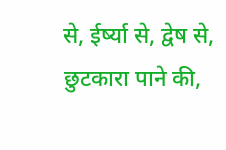से, ईर्ष्या से, द्वेष से, छुटकारा पाने की,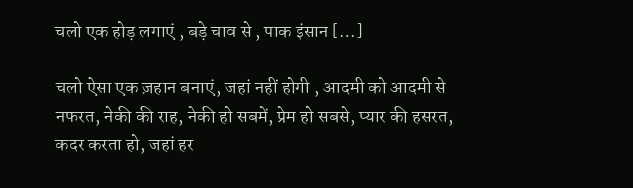चलो एक होड़ लगाएं , बड़े चाव से , पाक इंसान […]

चलो ऐसा एक ज़हान बनाएं, जहां नहीं होगी , आदमी को आदमी से नफरत, नेकी की राह, नेकी हो सबमें, प्रेम हो सबसे, प्यार की हसरत, कदर करता हो, जहां हर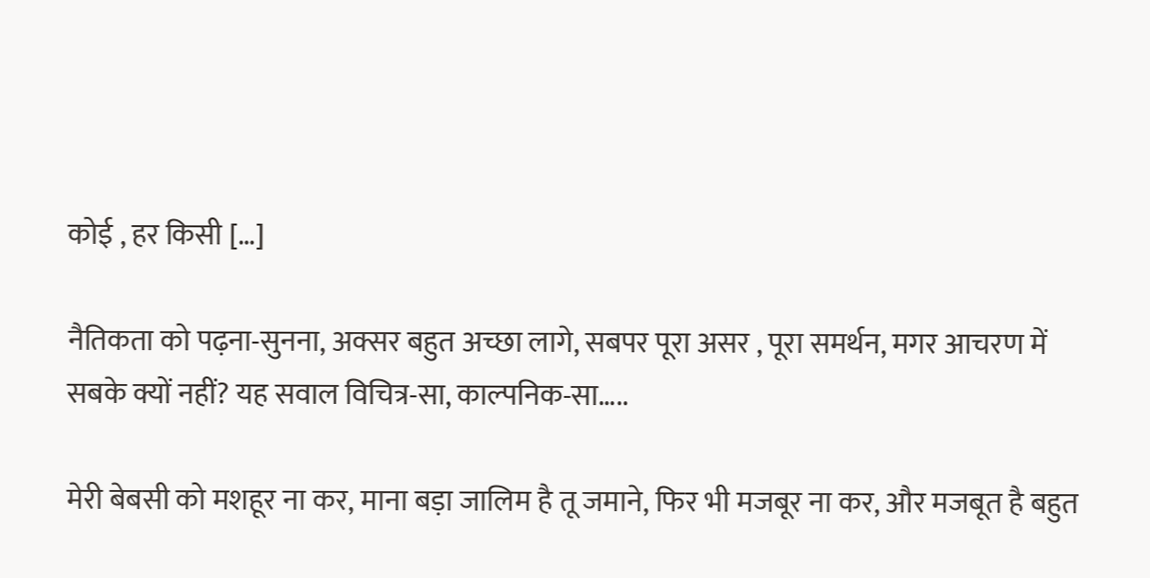कोई , हर किसी […]

नैतिकता को पढ़ना-सुनना, अक्सर बहुत अच्छा लागे, सबपर पूरा असर , पूरा समर्थन, मगर आचरण में सबके क्यों नहीं? यह सवाल विचित्र-सा, काल्पनिक-सा…..

मेरी बेबसी को मशहूर ना कर, माना बड़ा जालिम है तू जमाने, फिर भी मजबूर ना कर, और मजबूत है बहुत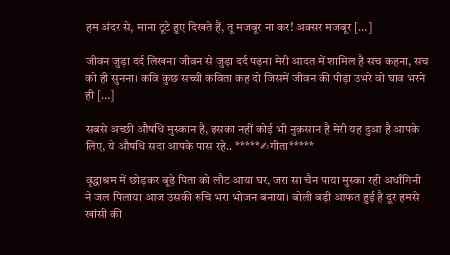हम अंदर से, माना टूटे हुए दिखते हैं, तू मजबूर ना कर! अक्सर मजबूर […]

जीवन जुड़ा दर्द लिखना जीवन से जुड़ा दर्द पढ़ना मेरी आदत में शामिल है सच कहना, सच को ही सुनना। कवि कुछ सच्ची कविता कह दो जिसमें जीवन की पीड़ा उभरे वो घाव भरने ही […]

सबसे अच्छी औषधि मुस्कान है, इसका नहीं कोई भी नुक़सान है मेरी यह दुआ है आपके लिए, ये औषधि सदा आपके पास रहे.. *****✍गीता*****

वृद्धाश्रम में छोड़कर बूढ़े पिता को लौट आया घर, जरा सा चैन पाया मुस्का रही अर्धांगिनी ने जल पिलाया आज उसकी रुचि भरा भोजन बनाया। बोली बड़ी आफत हुई है दूर हमसे खांसी की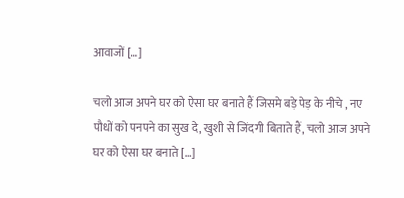आवाजों […]

चलो आज अपने घर को ऐसा घर बनाते हैं जिसमे बड़े पेड़ के नीचे , नए पौधों को पनपने का सुख दे, खुशी से जिंदगी बिताते हैं, चलो आज अपने घर को ऐसा घर बनाते […]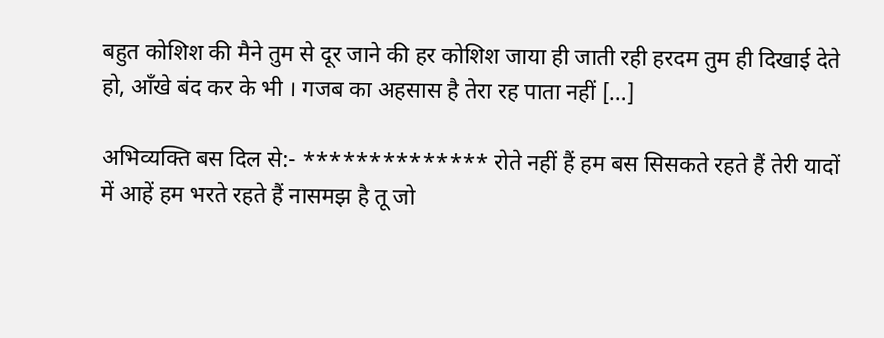बहुत कोशिश की मैने तुम से दूर जाने की हर कोशिश जाया ही जाती रही हरदम तुम ही दिखाई देते हो, आँखे बंद कर के भी । गजब का अहसास है तेरा रह पाता नहीं […]

अभिव्यक्ति बस दिल से:- ************** रोते नहीं हैं हम बस सिसकते रहते हैं तेरी यादों में आहें हम भरते रहते हैं नासमझ है तू जो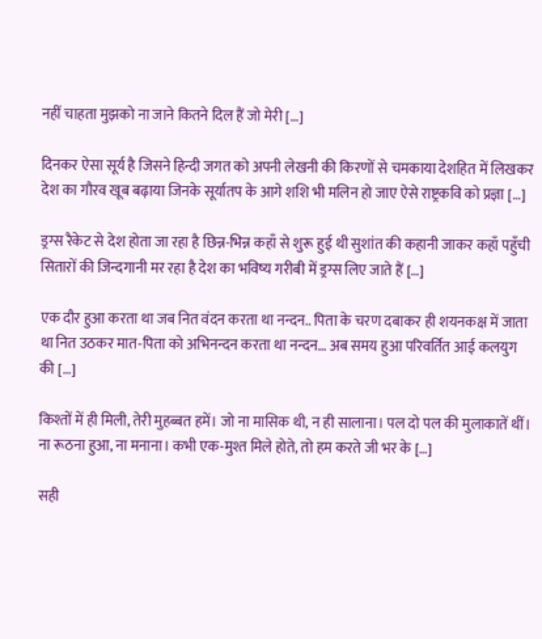नहीं चाहता मुझको ना जाने कितने दिल हैं जो मेरी […]

दिनकर ऐसा सूर्य है जिसने हिन्दी जगत को अपनी लेखनी की किरणों से चमकाया देशहित में लिखकर देश का गौरव खूब बढ़ाया जिनके सूर्यातप के आगे शशि भी मलिन हो जाए ऐसे राष्ट्रकवि को प्रज्ञा […]

ड्रग्स रैकेट से देश होता जा रहा है छिन्न-भिन्न कहाँ से शुरू हुई थी सुशांत की कहानी जाकर कहाँ पहुँची सितारों की जिन्दगानी मर रहा है देश का भविष्य गरीबी में ड्रग्स लिए जाते हैं […]

एक दौर हुआ करता था जब नित वंदन करता था नन्दन.. पिता के चरण दबाकर ही शयनकक्ष में जाता था नित उठकर मात-पिता को अभिनन्दन करता था नन्दन… अब समय हुआ परिवर्तित आई कलयुग की […]

किश्तों में ही मिली, तेरी मुहब्बत हमें। जो ना मासिक थी, न ही सालाना। पल दो पल की मुलाकातें थीं। ना रूठना हुआ, ना मनाना। कभी एक-मुश्त मिले होते, तो हम करते जी भर के […]

सही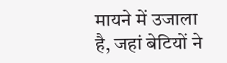मायने में उजाला है, जहां बेटियों ने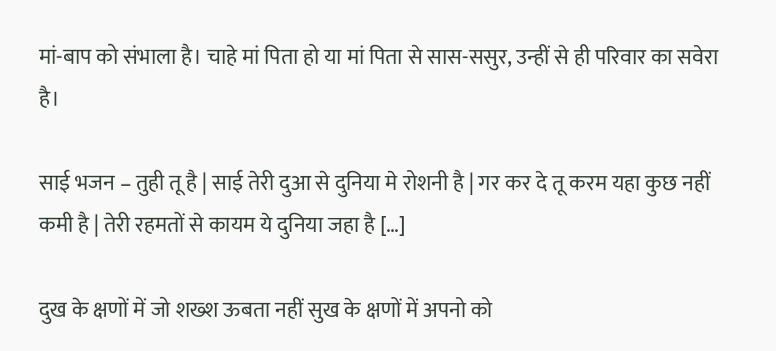मां-बाप को संभाला है। चाहे मां पिता हो या मां पिता से सास-ससुर, उन्हीं से ही परिवार का सवेरा है।

साई भजन – तुही तू है | साई तेरी दुआ से दुनिया मे रोशनी है | गर कर दे तू करम यहा कुछ नहीं कमी है | तेरी रहमतों से कायम ये दुनिया जहा है […]

दुख के क्षणों में जो शख्श ऊबता नहीं सुख के क्षणों में अपनो को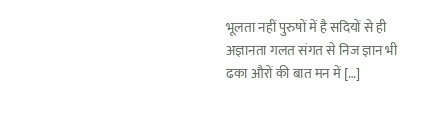भूलता नहीं पुरुषों में है सदियों से ही अज्ञानता गलत संगत से निज ज्ञान भी ढका औरों की बात मन में […]